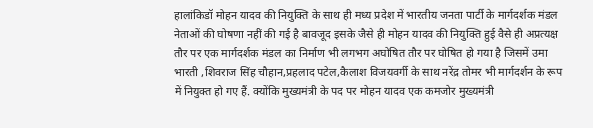हालांकिडॉ मोहन यादव की नियुक्ति के साथ ही मध्य प्रदेश में भारतीय जनता पार्टी के मार्गदर्शक मंडल नेताओं की घोषणा नहीं की गई है बावजूद इसके जैसे ही मोहन यादव की नियुक्ति हुई वैसे ही अप्रत्यक्ष तौर पर एक मार्गदर्शक मंडल का निर्माण भी लगभग अघोषित तौर पर घोषित हो गया है जिसमें उमा भारती ,शिवराज सिंह चौहान,प्रहलाद पटेल,कैलाश विजयवर्गी के साथ नरेंद्र तोमर भी मार्गदर्शन के रूप में नियुक्त हो गए हैं. क्योंकि मुख्यमंत्री के पद पर मोहन यादव एक कमजोर मुख्यमंत्री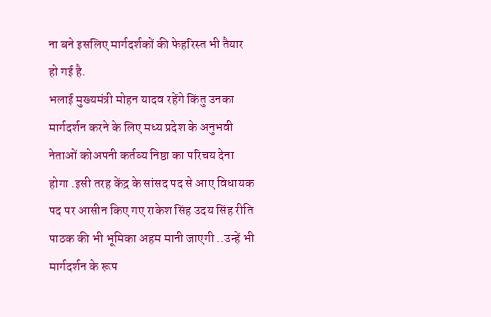ना बने इसलिए मार्गदर्शकों की फेहरिस्त भी तैयार हो गई है.
भलाई मुख्यमंत्री मोहन यादव रहेंगे किंतु उनका मार्गदर्शन करने के लिए मध्य प्रदेश के अनुभवी नेताओं कोअपनी कर्तव्य निष्ठा का परिचय देना होगा .इसी तरह केंद्र के सांसद पद से आए विधायक पद पर आसीन किए गए राकेश सिंह उदय सिंह रीति पाठक की भी भूमिका अहम मानी जाएगी ..उन्हें भी मार्गदर्शन के रूप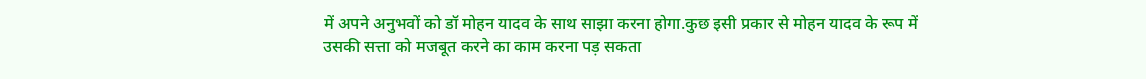में अपने अनुभवों को डॉ मोहन यादव के साथ साझा करना होगा.कुछ इसी प्रकार से मोहन यादव के रूप में उसकी सत्ता को मजबूत करने का काम करना पड़ सकता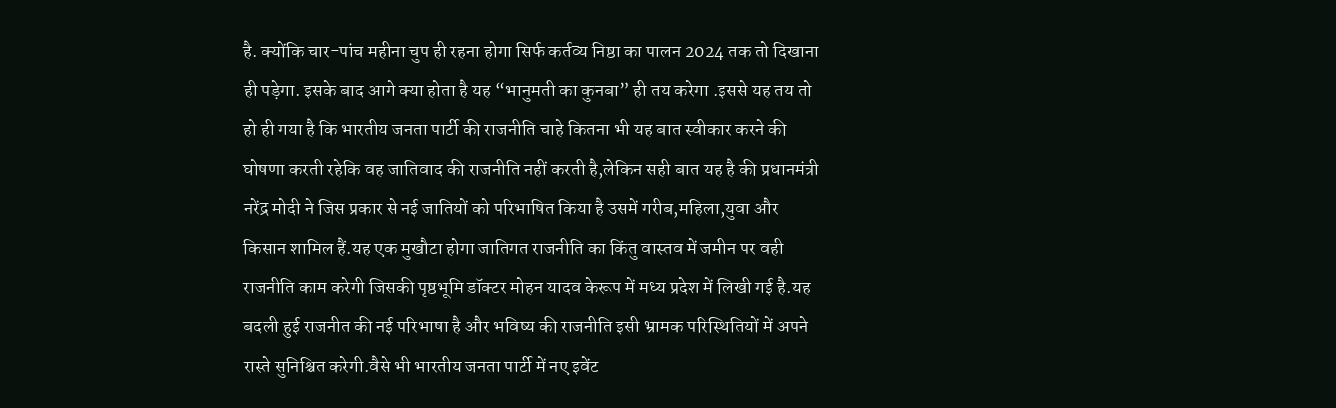है. क्योंकि चार-पांच महीना चुप ही रहना होगा सिर्फ कर्तव्य निष्ठा का पालन 2024 तक तो दिखाना ही पड़ेगा. इसके बाद आगे क्या होता है यह “भानुमती का कुनबा” ही तय करेगा .इससे यह तय तो हो ही गया है कि भारतीय जनता पार्टी की राजनीति चाहे कितना भी यह बात स्वीकार करने की घोषणा करती रहेकि वह जातिवाद की राजनीति नहीं करती है,लेकिन सही बात यह है की प्रधानमंत्री नरेंद्र मोदी ने जिस प्रकार से नई जातियों को परिभाषित किया है उसमें गरीब,महिला,युवा और किसान शामिल हैं.यह एक मुखौटा होगा जातिगत राजनीति का किंतु वास्तव में जमीन पर वही राजनीति काम करेगी जिसकी पृष्ठभूमि डॉक्टर मोहन यादव केरूप में मध्य प्रदेश में लिखी गई है.यह बदली हुई राजनीत की नई परिभाषा है और भविष्य की राजनीति इसी भ्रामक परिस्थितियों में अपने रास्ते सुनिश्चित करेगी.वैसे भी भारतीय जनता पार्टी में नए इवेंट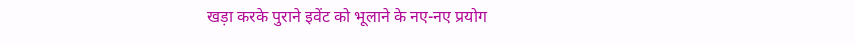खड़ा करके पुराने इवेंट को भूलाने के नए-नए प्रयोग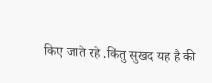किए जाते रहे .किंतु सुखद यह है की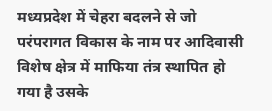मध्यप्रदेश में चेहरा बदलने से जो परंपरागत विकास के नाम पर आदिवासी विशेष क्षेत्र में माफिया तंत्र स्थापित हो गया है उसके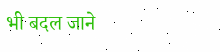भी बदल जाने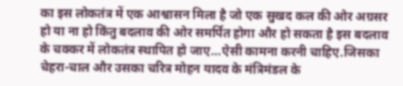का इस लोकतंत्र में एक आश्वासन मिला है जो एक सुखद कल की ओर अग्रसर हो या ना हो किंतु बदलाव की ओर समर्पित होगा और हो सकता है इस बदलाव के चक्कर में लोकतंत्र स्थापित हो जाए…ऐसी कामना करनी चाहिए.जिसका चेहरा-चाल और उसका चरित्र मोहन यादव के मंत्रिमंडल के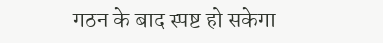गठन के बाद स्पष्ट हो सकेगा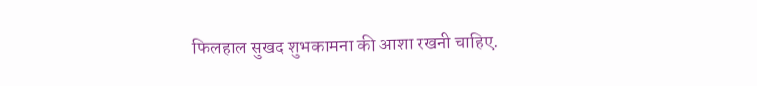फिलहाल सुखद शुभकामना की आशा रखनी चाहिए.